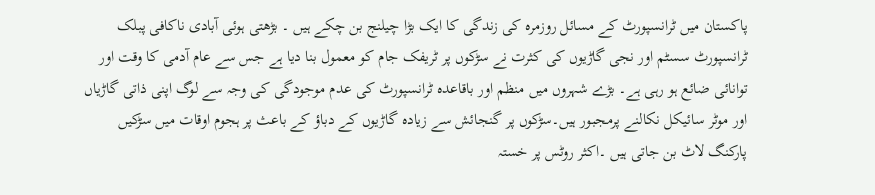پاکستان میں ٹرانسپورٹ کے مسائل روزمرہ کی زندگی کا ایک بڑا چیلنج بن چکے ہیں ۔ بڑھتی ہوئی آبادی ناکافی پبلک ٹرانسپورٹ سسٹم اور نجی گاڑیوں کی کثرت نے سڑکوں پر ٹریفک جام کو معمول بنا دیا ہے جس سے عام آدمی کا وقت اور توانائی ضائع ہو رہی ہے۔ بڑے شہروں میں منظم اور باقاعدہ ٹرانسپورٹ کی عدم موجودگی کی وجہ سے لوگ اپنی ذاتی گاڑیاں اور موٹر سائیکل نکالنے پرمجبور ہیں۔سڑکوں پر گنجائش سے زیادہ گاڑیوں کے دباؤ کے باعث پر ہجوم اوقات میں سڑکیں پارکنگ لاٹ بن جاتی ہیں ۔اکثر روٹس پر خستہ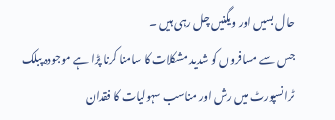حال بسیں اور ویگنیں چل رہی ہیں ۔
جس سے مسافروں کو شدید مشکلات کا سامنا کرنا پڑا ہے موجودہ پبلک ٹرانسپورٹ میں رش اور مناسب سہولیات کا فقدان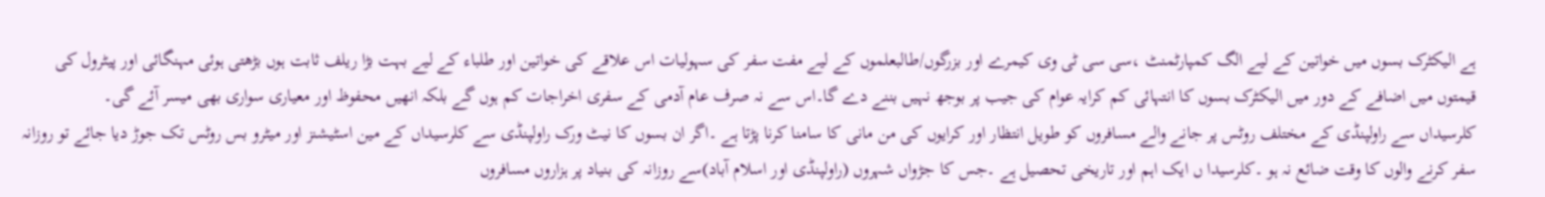ہے الیکٹرک بسوں میں خواتین کے لیے الگ کمپارٹمنٹ ،سی سی ٹی وی کیمرے اور بزرگوں/طالبعلموں کے لیے مفت سفر کی سہولیات اس علاقے کی خواتین اور طلباء کے لیے بہت بڑا ریلف ثابت ہوں بڑھتی ہوئی مہنگائی اور پیٹرول کی قیمتوں میں اضافے کے دور میں الیکٹرک بسوں کا انتہائی کم کرایہ عوام کی جیب پر بوجھ نہیں بننے دے گا۔اس سے نہ صرف عام آدمی کے سفری اخراجات کم ہوں گے بلکہ انھیں محفوظ اور معیاری سواری بھی میسر آئے گی۔
کلرسیداں سے راولپنڈی کے مختلف روٹس پر جانے والے مسافروں کو طویل انتظار اور کرایوں کی من مانی کا سامنا کرنا پڑتا ہے ۔اگر ان بسوں کا نیٹ ورک راولپنڈی سے کلرسیداں کے مین اسٹیشنز اور میٹرو بس روٹس تک جوڑ دیا جائے تو روزانہ سفر کرنے والوں کا وقت ضائع نہ ہو ۔کلرسیدا ں ایک اہم اور تاریخی تحصیل ہے ۔جس کا جڑواں شہروں (راولپنڈی اور اسلام آباد)سے روزانہ کی بنیاد پر ہزاروں مسافروں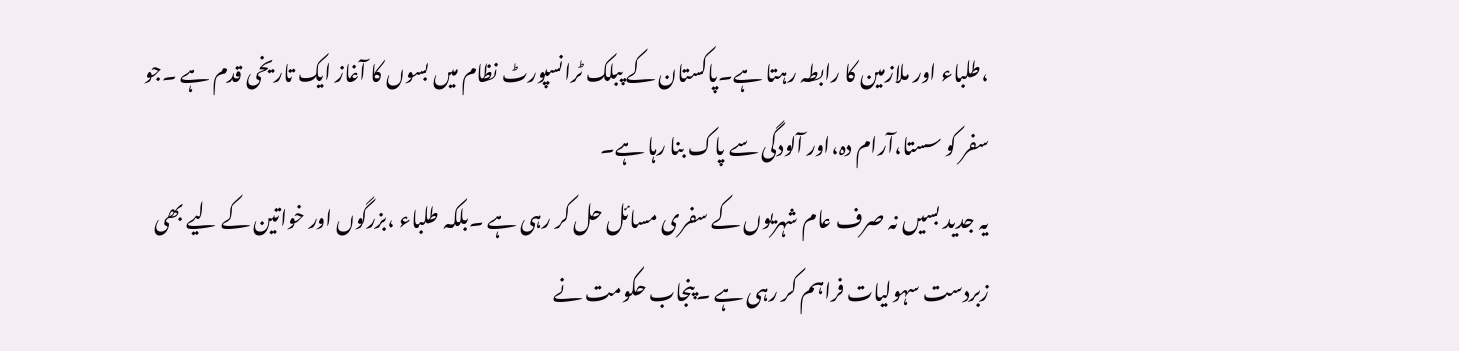،طلباء اور ملازمین کا رابطہ رہتا ہے۔پاکستان کے پبلک ٹرانسپورٹ نظام میں بسوں کا آغاز ایک تاریخی قدم ہے ۔جو سفر کو سستا،آرام دہ،اور آلودگی سے پاک بنا رہا ہے۔
یہ جدید بسیں نہ صرف عام شہریوں کے سفری مسائل حل کر رہی ہے ۔بلکہ طلباء ،بزرگوں اور خواتین کے لیے بھی زبردست سہولیات فراہم کر رہی ہے ۔پنجاب حکومت نے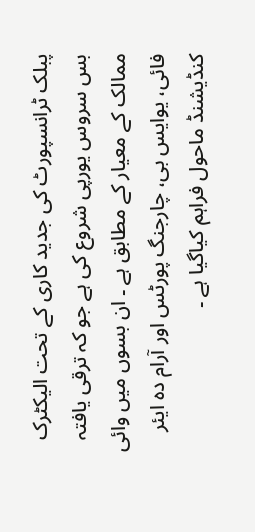پبلک ٹرانسپورٹ کی جدید کاری کے تحت الیکٹرک بس سروس یورپی شروع کی ہے جو کہ ترقی یافتہ ممالک کے معیار کے مطابق ہے ۔ ان بسوں میں وائی فائی، یوایس بی، چارجنگ پورٹس اور آرام دہ ایئر کنڈیشنڈ ماحول فراہم کیاگیا ہے ۔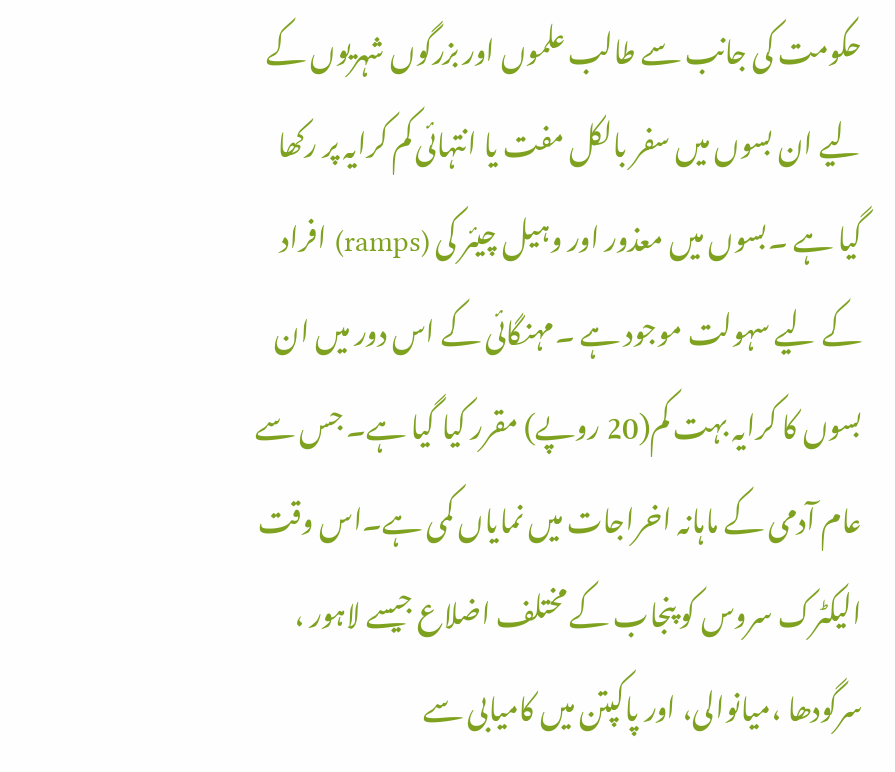حکومت کی جانب سے طالب علموں اور بزرگوں شہریوں کے لیے ان بسوں میں سفر بالکل مفت یا انتہائی کم کرایہ پر رکھا گیا ہے ۔بسوں میں معذور اور وہیل چیئر کی (ramps) افراد کے لیے سہولت موجود ہے ۔مہنگائی کے اس دور میں ان بسوں کا کرایہ بہت کم(20 روپے) مقرر کیا گیا ہے۔ جس سے عام آدمی کے ماہانہ اخراجات میں نمایاں کمی ہے۔اس وقت الیکٹرک سروس کو پنجاب کے مختلف اضلاع جیسے لاہور ، سرگودھا ،میانوالی، اور پاکپتن میں کامیابی سے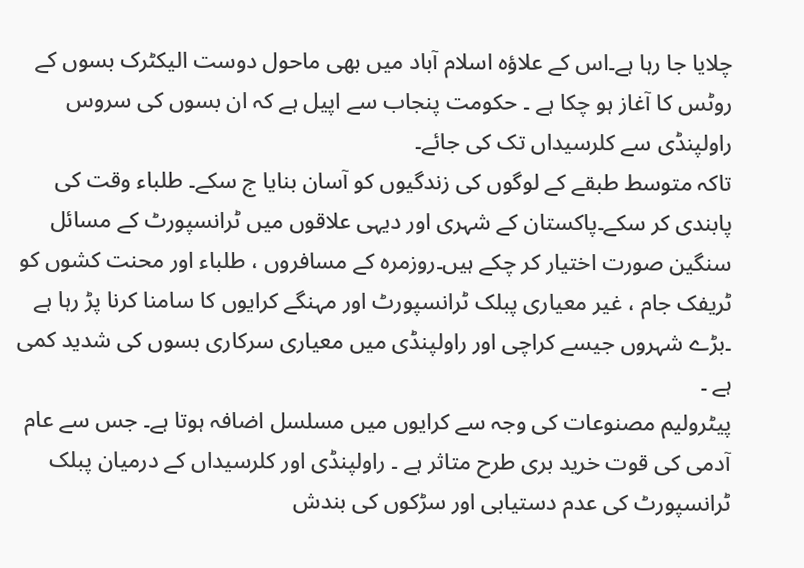چلایا جا رہا ہے۔اس کے علاؤہ اسلام آباد میں بھی ماحول دوست الیکٹرک بسوں کے روٹس کا آغاز ہو چکا ہے ۔ حکومت پنجاب سے اپیل ہے کہ ان بسوں کی سروس راولپنڈی سے کلرسیداں تک کی جائے۔
تاکہ متوسط طبقے کے لوگوں کی زندگیوں کو آسان بنایا ج سکے۔ طلباء وقت کی پابندی کر سکے۔پاکستان کے شہری اور دیہی علاقوں میں ٹرانسپورٹ کے مسائل سنگین صورت اختیار کر چکے ہیں۔روزمرہ کے مسافروں ، طلباء اور محنت کشوں کو ٹریفک جام ، غیر معیاری پبلک ٹرانسپورٹ اور مہنگے کرایوں کا سامنا کرنا پڑ رہا ہے ۔بڑے شہروں جیسے کراچی اور راولپنڈی میں معیاری سرکاری بسوں کی شدید کمی ہے ۔
پیٹرولیم مصنوعات کی وجہ سے کرایوں میں مسلسل اضافہ ہوتا ہے۔ جس سے عام آدمی کی قوت خرید بری طرح متاثر ہے ۔ راولپنڈی اور کلرسیداں کے درمیان پبلک ٹرانسپورٹ کی عدم دستیابی اور سڑکوں کی بندش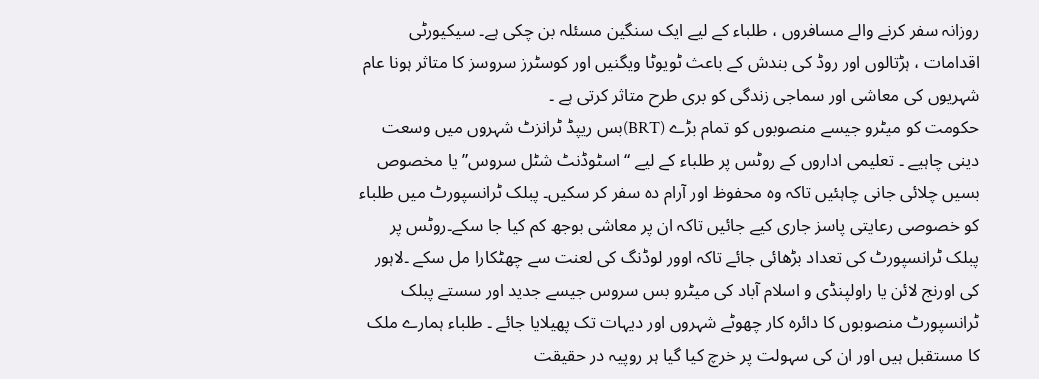روزانہ سفر کرنے والے مسافروں ، طلباء کے لیے ایک سنگین مسئلہ بن چکی ہے۔ سیکیورٹی اقدامات ، ہڑتالوں اور روڈ کی بندش کے باعث ٹویوٹا ویگنیں اور کوسٹرز سروسز کا متاثر ہونا عام شہریوں کی معاشی اور سماجی زندگی کو بری طرح متاثر کرتی ہے ۔
حکومت کو میٹرو جیسے منصوبوں کو تمام بڑے (BRT)بس ریپڈ ٹرانزٹ شہروں میں وسعت دینی چاہیے ۔ تعلیمی اداروں کے روٹس پر طلباء کے لیے “اسٹوڈنٹ شٹل سروس” یا مخصوص بسیں چلائی جانی چاہئیں تاکہ وہ محفوظ اور آرام دہ سفر کر سکیں۔ پبلک ٹرانسپورٹ میں طلباء کو خصوصی رعایتی پاسز جاری کیے جائیں تاکہ ان پر معاشی بوجھ کم کیا جا سکے۔روٹس پر پبلک ٹرانسپورٹ کی تعداد بڑھائی جائے تاکہ اوور لوڈنگ کی لعنت سے چھٹکارا مل سکے ۔لاہور کی اورنج لائن یا راولپنڈی و اسلام آباد کی میٹرو بس سروس جیسے جدید اور سستے پبلک ٹرانسپورٹ منصوبوں کا دائرہ کار چھوٹے شہروں اور دیہات تک پھیلایا جائے ۔ طلباء ہمارے ملک کا مستقبل ہیں اور ان کی سہولت پر خرچ کیا گیا ہر روپیہ در حقیقت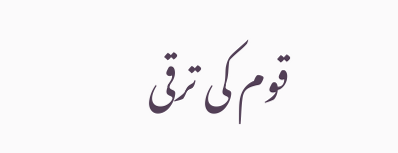قوم کی ترقی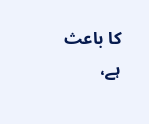کا باعث ہے،